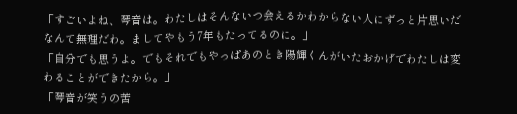「すごいよね、琴音は。わたしはそんないつ会えるかわからない人にずっと片思いだなんて無理だわ。ましてやもう7年もたってるのに。」
「自分でも思うよ。でもそれでもやっぱあのとき陽輝くんがいたおかげでわたしは変わることができたから。」
「琴音が笑うの苦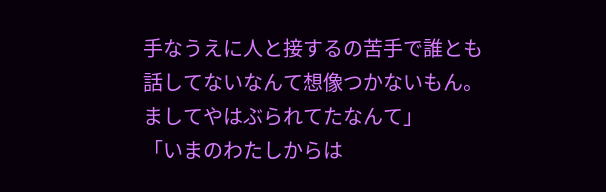手なうえに人と接するの苦手で誰とも話してないなんて想像つかないもん。ましてやはぶられてたなんて」
「いまのわたしからは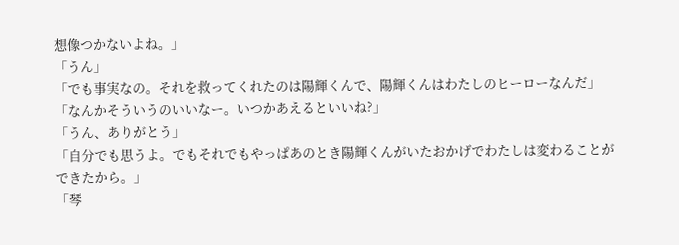想像つかないよね。」
「うん」
「でも事実なの。それを救ってくれたのは陽輝くんで、陽輝くんはわたしのヒーローなんだ」
「なんかそういうのいいなー。いつかあえるといいね?」
「うん、ありがとう」
「自分でも思うよ。でもそれでもやっぱあのとき陽輝くんがいたおかげでわたしは変わることができたから。」
「琴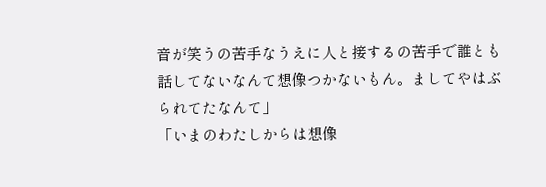音が笑うの苦手なうえに人と接するの苦手で誰とも話してないなんて想像つかないもん。ましてやはぶられてたなんて」
「いまのわたしからは想像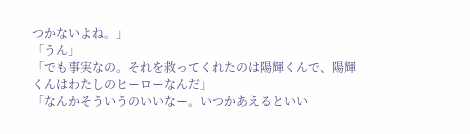つかないよね。」
「うん」
「でも事実なの。それを救ってくれたのは陽輝くんで、陽輝くんはわたしのヒーローなんだ」
「なんかそういうのいいなー。いつかあえるといい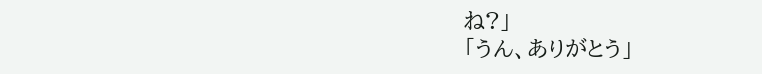ね?」
「うん、ありがとう」